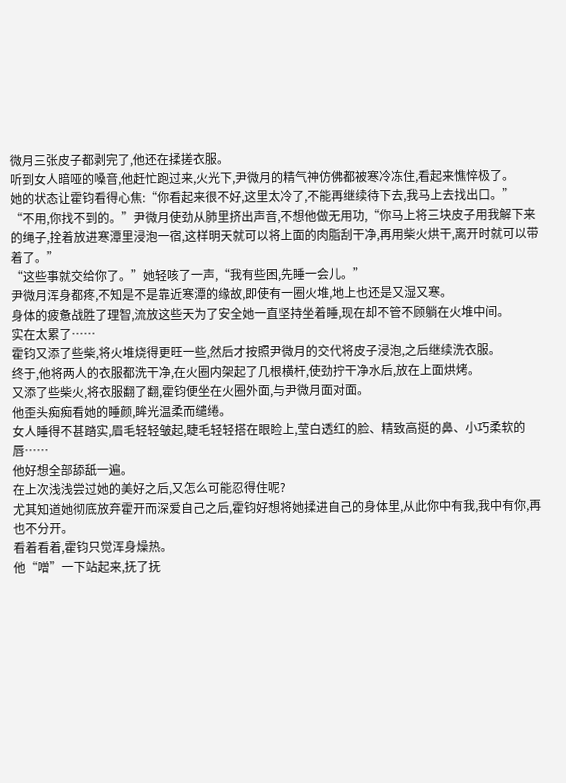微月三张皮子都剥完了,他还在揉搓衣服。
听到女人暗哑的嗓音,他赶忙跑过来,火光下,尹微月的精气神仿佛都被寒冷冻住,看起来憔悴极了。
她的状态让霍钧看得心焦:“你看起来很不好,这里太冷了,不能再继续待下去,我马上去找出口。”
“不用,你找不到的。”尹微月使劲从肺里挤出声音,不想他做无用功,“你马上将三块皮子用我解下来的绳子,拴着放进寒潭里浸泡一宿,这样明天就可以将上面的肉脂刮干净,再用柴火烘干,离开时就可以带着了。”
“这些事就交给你了。”她轻咳了一声,“我有些困,先睡一会儿。”
尹微月浑身都疼,不知是不是靠近寒潭的缘故,即使有一圈火堆,地上也还是又湿又寒。
身体的疲惫战胜了理智,流放这些天为了安全她一直坚持坐着睡,现在却不管不顾躺在火堆中间。
实在太累了……
霍钧又添了些柴,将火堆烧得更旺一些,然后才按照尹微月的交代将皮子浸泡,之后继续洗衣服。
终于,他将两人的衣服都洗干净,在火圈内架起了几根横杆,使劲拧干净水后,放在上面烘烤。
又添了些柴火,将衣服翻了翻,霍钧便坐在火圈外面,与尹微月面对面。
他歪头痴痴看她的睡颜,眸光温柔而缱绻。
女人睡得不甚踏实,眉毛轻轻皱起,睫毛轻轻搭在眼睑上,莹白透红的脸、精致高挺的鼻、小巧柔软的唇……
他好想全部舔舐一遍。
在上次浅浅尝过她的美好之后,又怎么可能忍得住呢?
尤其知道她彻底放弃霍开而深爱自己之后,霍钧好想将她揉进自己的身体里,从此你中有我,我中有你,再也不分开。
看着看着,霍钧只觉浑身燥热。
他“噌”一下站起来,抚了抚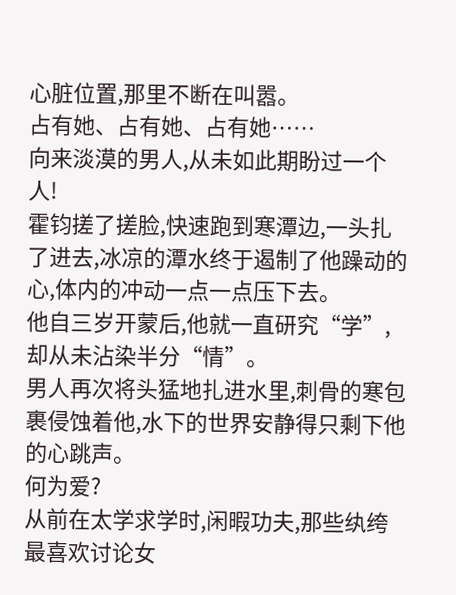心脏位置,那里不断在叫嚣。
占有她、占有她、占有她……
向来淡漠的男人,从未如此期盼过一个人!
霍钧搓了搓脸,快速跑到寒潭边,一头扎了进去,冰凉的潭水终于遏制了他躁动的心,体内的冲动一点一点压下去。
他自三岁开蒙后,他就一直研究“学”,却从未沾染半分“情”。
男人再次将头猛地扎进水里,刺骨的寒包裹侵蚀着他,水下的世界安静得只剩下他的心跳声。
何为爱?
从前在太学求学时,闲暇功夫,那些纨绔最喜欢讨论女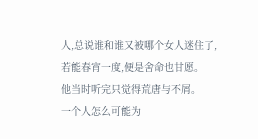人,总说谁和谁又被哪个女人迷住了,若能春宵一度,便是舍命也甘愿。
他当时听完只觉得荒唐与不屑。
一个人怎么可能为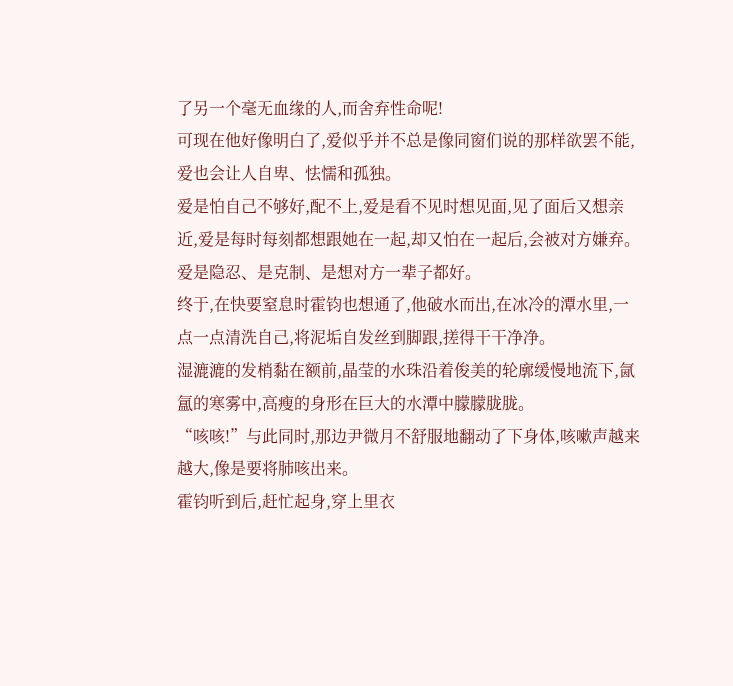了另一个毫无血缘的人,而舍弃性命呢!
可现在他好像明白了,爱似乎并不总是像同窗们说的那样欲罢不能,爱也会让人自卑、怯懦和孤独。
爱是怕自己不够好,配不上,爱是看不见时想见面,见了面后又想亲近,爱是每时每刻都想跟她在一起,却又怕在一起后,会被对方嫌弃。
爱是隐忍、是克制、是想对方一辈子都好。
终于,在快要窒息时霍钧也想通了,他破水而出,在冰冷的潭水里,一点一点清洗自己,将泥垢自发丝到脚跟,搓得干干净净。
湿漉漉的发梢黏在额前,晶莹的水珠沿着俊美的轮廓缓慢地流下,氤氲的寒雾中,高瘦的身形在巨大的水潭中朦朦胧胧。
“咳咳!”与此同时,那边尹微月不舒服地翻动了下身体,咳嗽声越来越大,像是要将肺咳出来。
霍钧听到后,赶忙起身,穿上里衣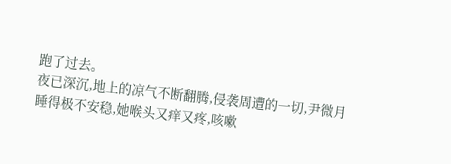跑了过去。
夜已深沉,地上的凉气不断翻腾,侵袭周遭的一切,尹微月睡得极不安稳,她喉头又痒又疼,咳嗽